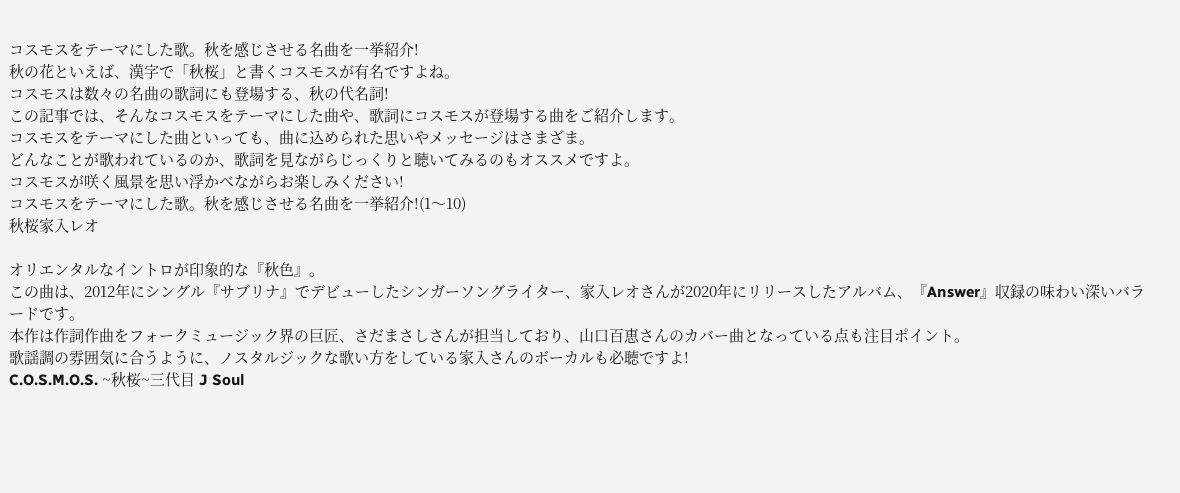コスモスをテーマにした歌。秋を感じさせる名曲を一挙紹介!
秋の花といえば、漢字で「秋桜」と書くコスモスが有名ですよね。
コスモスは数々の名曲の歌詞にも登場する、秋の代名詞!
この記事では、そんなコスモスをテーマにした曲や、歌詞にコスモスが登場する曲をご紹介します。
コスモスをテーマにした曲といっても、曲に込められた思いやメッセージはさまざま。
どんなことが歌われているのか、歌詞を見ながらじっくりと聴いてみるのもオススメですよ。
コスモスが咲く風景を思い浮かべながらお楽しみください!
コスモスをテーマにした歌。秋を感じさせる名曲を一挙紹介!(1〜10)
秋桜家入レオ

オリエンタルなイントロが印象的な『秋色』。
この曲は、2012年にシングル『サブリナ』でデビューしたシンガーソングライター、家入レオさんが2020年にリリースしたアルバム、『Answer』収録の味わい深いバラードです。
本作は作詞作曲をフォークミュージック界の巨匠、さだまさしさんが担当しており、山口百恵さんのカバー曲となっている点も注目ポイント。
歌謡調の雰囲気に合うように、ノスタルジックな歌い方をしている家入さんのボーカルも必聴ですよ!
C.O.S.M.O.S. ~秋桜~三代目 J Soul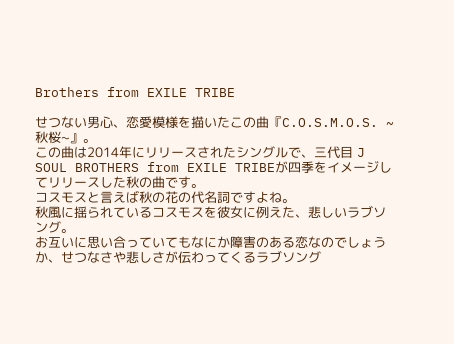Brothers from EXILE TRIBE

せつない男心、恋愛模様を描いたこの曲『C.O.S.M.O.S. ~秋桜~』。
この曲は2014年にリリースされたシングルで、三代目 J SOUL BROTHERS from EXILE TRIBEが四季をイメージしてリリースした秋の曲です。
コスモスと言えば秋の花の代名詞ですよね。
秋風に揺られているコスモスを彼女に例えた、悲しいラブソング。
お互いに思い合っていてもなにか障害のある恋なのでしょうか、せつなさや悲しさが伝わってくるラブソング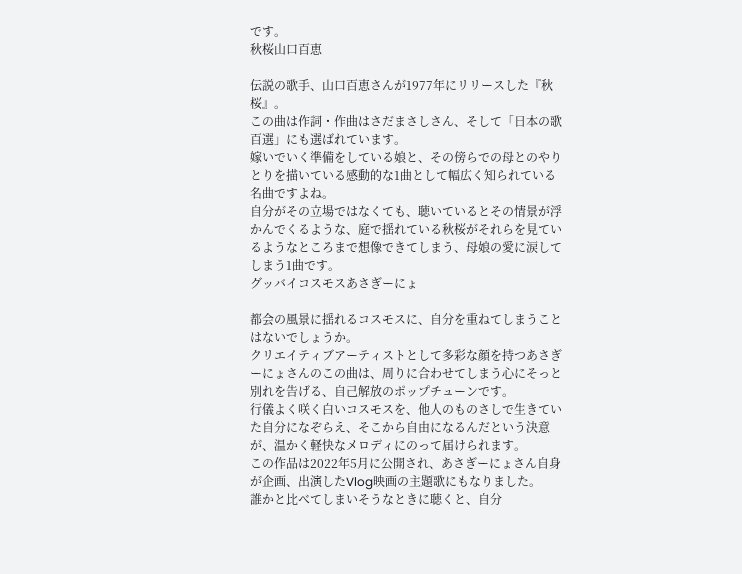です。
秋桜山口百恵

伝説の歌手、山口百恵さんが1977年にリリースした『秋桜』。
この曲は作詞・作曲はさだまさしさん、そして「日本の歌百選」にも選ばれています。
嫁いでいく準備をしている娘と、その傍らでの母とのやりとりを描いている感動的な1曲として幅広く知られている名曲ですよね。
自分がその立場ではなくても、聴いているとその情景が浮かんでくるような、庭で揺れている秋桜がそれらを見ているようなところまで想像できてしまう、母娘の愛に涙してしまう1曲です。
グッバイコスモスあさぎーにょ

都会の風景に揺れるコスモスに、自分を重ねてしまうことはないでしょうか。
クリエイティブアーティストとして多彩な顔を持つあさぎーにょさんのこの曲は、周りに合わせてしまう心にそっと別れを告げる、自己解放のポップチューンです。
行儀よく咲く白いコスモスを、他人のものさしで生きていた自分になぞらえ、そこから自由になるんだという決意が、温かく軽快なメロディにのって届けられます。
この作品は2022年5月に公開され、あさぎーにょさん自身が企画、出演したVlog映画の主題歌にもなりました。
誰かと比べてしまいそうなときに聴くと、自分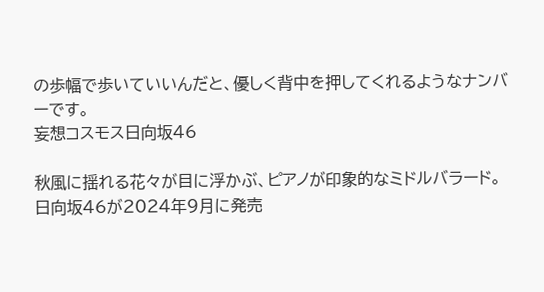の歩幅で歩いていいんだと、優しく背中を押してくれるようなナンバーです。
妄想コスモス日向坂46

秋風に揺れる花々が目に浮かぶ、ピアノが印象的なミドルバラード。
日向坂46が2024年9月に発売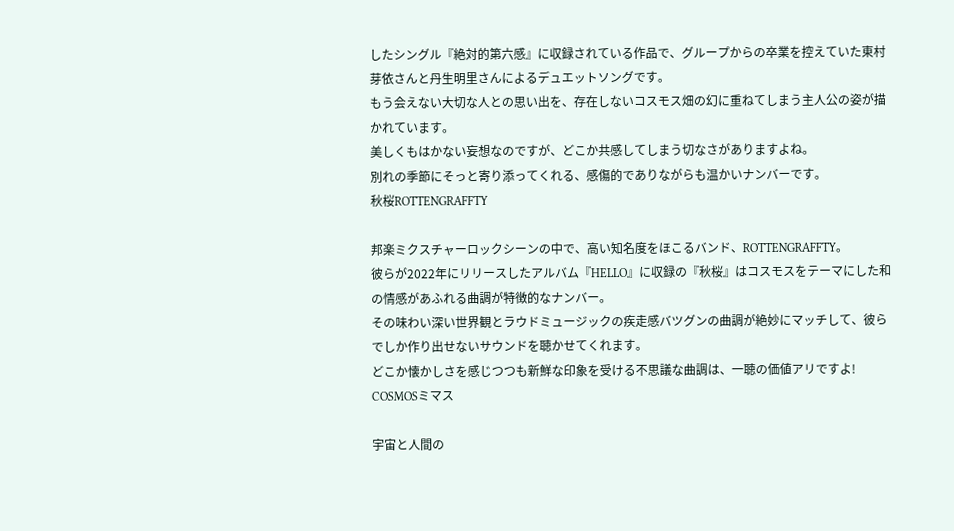したシングル『絶対的第六感』に収録されている作品で、グループからの卒業を控えていた東村芽依さんと丹生明里さんによるデュエットソングです。
もう会えない大切な人との思い出を、存在しないコスモス畑の幻に重ねてしまう主人公の姿が描かれています。
美しくもはかない妄想なのですが、どこか共感してしまう切なさがありますよね。
別れの季節にそっと寄り添ってくれる、感傷的でありながらも温かいナンバーです。
秋桜ROTTENGRAFFTY

邦楽ミクスチャーロックシーンの中で、高い知名度をほこるバンド、ROTTENGRAFFTY。
彼らが2022年にリリースしたアルバム『HELLO』に収録の『秋桜』はコスモスをテーマにした和の情感があふれる曲調が特徴的なナンバー。
その味わい深い世界観とラウドミュージックの疾走感バツグンの曲調が絶妙にマッチして、彼らでしか作り出せないサウンドを聴かせてくれます。
どこか懐かしさを感じつつも新鮮な印象を受ける不思議な曲調は、一聴の価値アリですよ!
COSMOSミマス

宇宙と人間の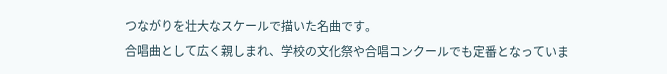つながりを壮大なスケールで描いた名曲です。
合唱曲として広く親しまれ、学校の文化祭や合唱コンクールでも定番となっていま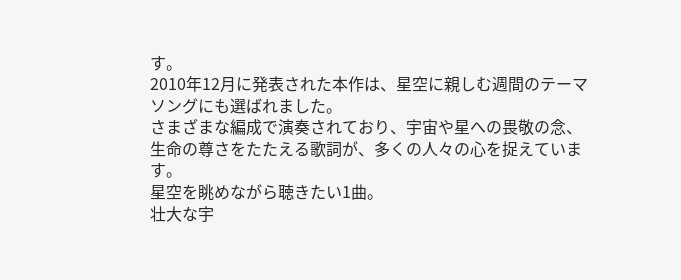す。
2010年12月に発表された本作は、星空に親しむ週間のテーマソングにも選ばれました。
さまざまな編成で演奏されており、宇宙や星への畏敬の念、生命の尊さをたたえる歌詞が、多くの人々の心を捉えています。
星空を眺めながら聴きたい1曲。
壮大な宇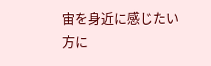宙を身近に感じたい方に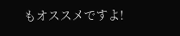もオススメですよ!